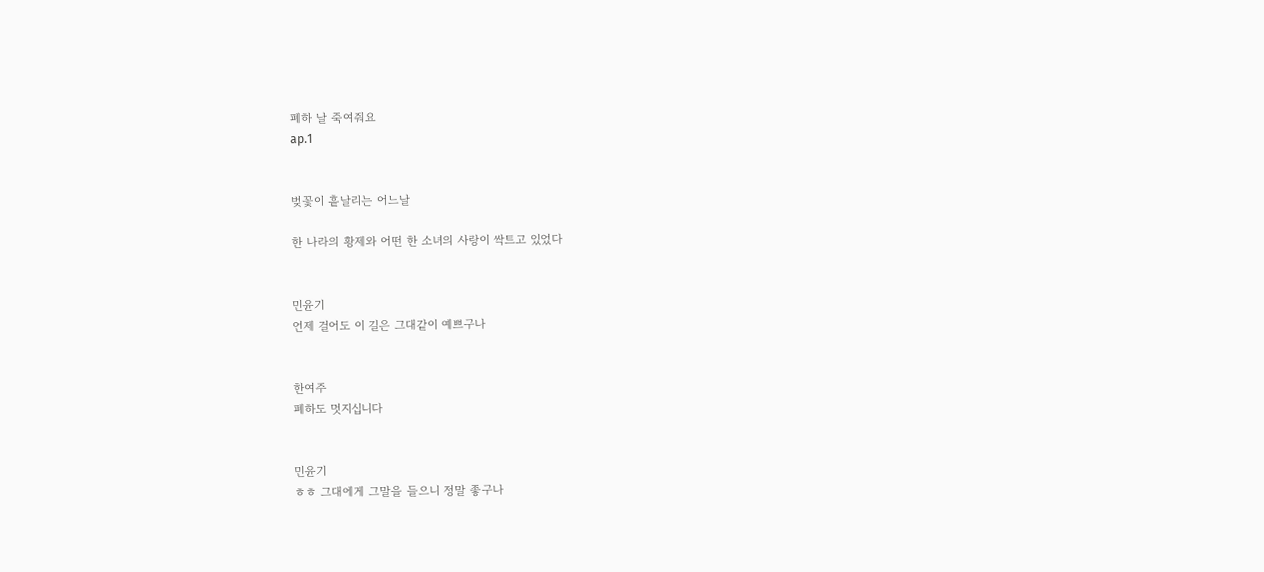폐하 날 죽여줘요
ap.1


벚꽃이 흩날리는 어느날

한 나라의 황제와 어떤 한 소녀의 사랑이 싹트고 있었다


민윤기
언제 걸어도 이 길은 그대같이 예쁘구나


한여주
폐하도 멋지십니다


민윤기
ㅎㅎ 그대에게 그말을 들으니 정말 좋구나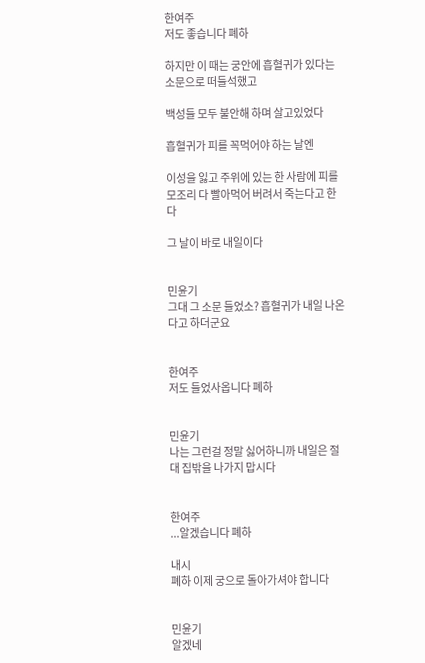한여주
저도 좋습니다 폐하

하지만 이 때는 궁안에 흡혈귀가 있다는 소문으로 떠들석했고

백성들 모두 불안해 하며 살고있었다

흡혈귀가 피를 꼭먹어야 하는 날엔

이성을 잃고 주위에 있는 한 사람에 피를 모조리 다 빨아먹어 버려서 죽는다고 한다

그 날이 바로 내일이다


민윤기
그대 그 소문 들었소? 흡혈귀가 내일 나온다고 하더군요


한여주
저도 들었사옵니다 폐하


민윤기
나는 그런걸 정말 싫어하니까 내일은 절대 집밖을 나가지 맙시다


한여주
...알겠습니다 폐하

내시
폐하 이제 궁으로 돌아가셔야 합니다


민윤기
알겠네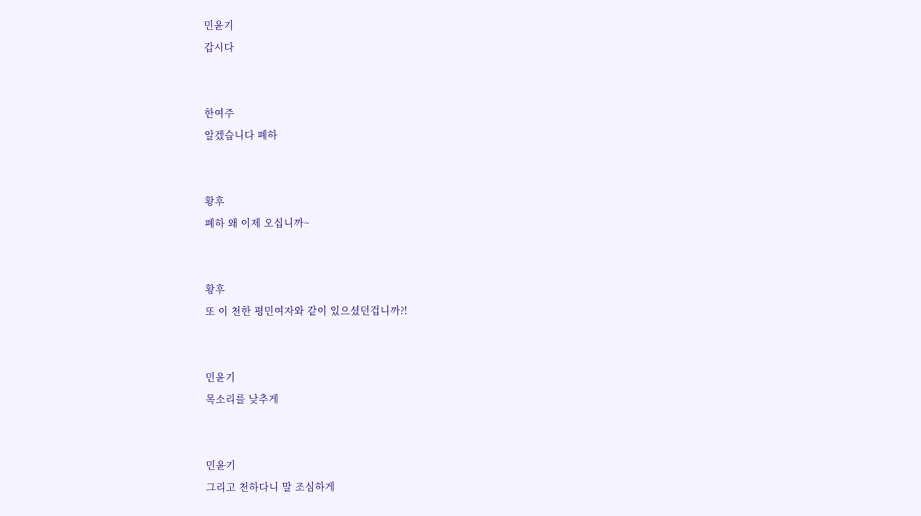민윤기
갑시다


한여주
알겠습니다 폐하


황후
폐하 왜 이제 오십니까~


황후
또 이 천한 평민여자와 같이 있으셨던겁니까?!


민윤기
목소리를 낮추게


민윤기
그리고 천하다니 말 조심하게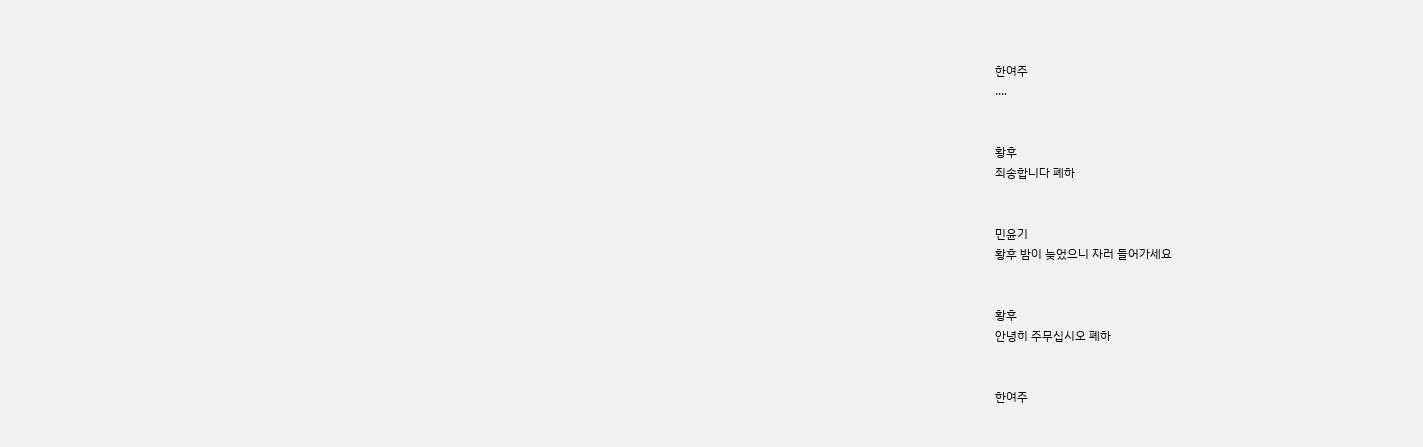한여주
....


황후
죄송합니다 폐하


민윤기
황후 밤이 늦었으니 자러 들어가세요


황후
안녕히 주무십시오 폐하


한여주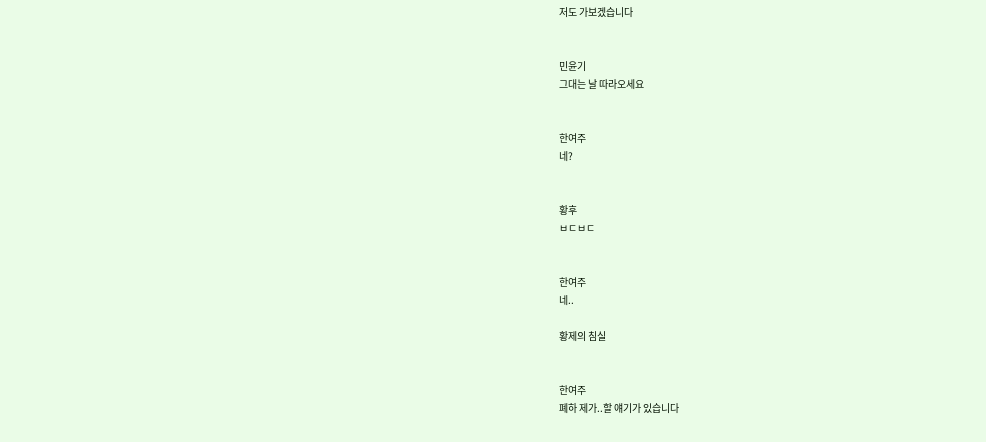저도 가보겠습니다


민윤기
그대는 날 따라오세요


한여주
네?


황후
ㅂㄷㅂㄷ


한여주
네..

황제의 침실


한여주
폐하 제가..할 얘기가 있습니다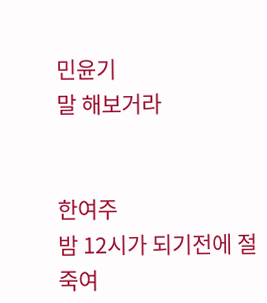민윤기
말 해보거라


한여주
밤 12시가 되기전에 절 죽여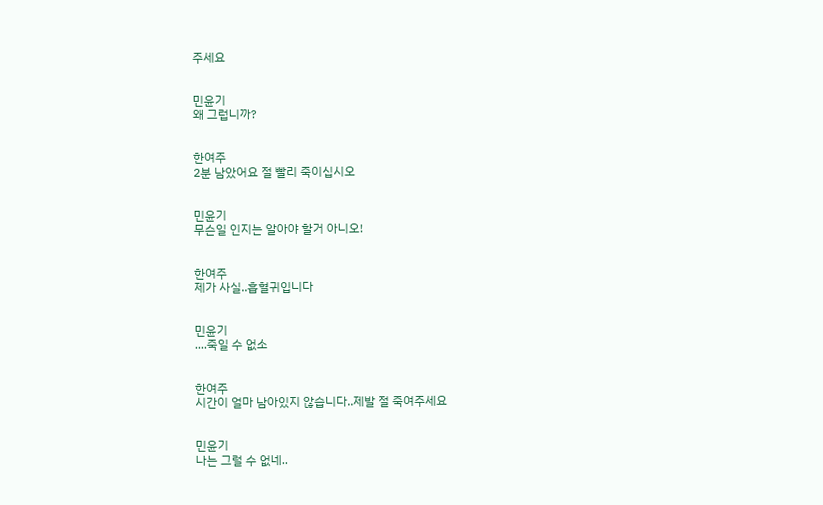주세요


민윤기
왜 그럽니까?


한여주
2분 남았어요 절 빨리 죽이십시오


민윤기
무슨일 인지는 알아야 할거 아니오!


한여주
제가 사실..흡혈귀입니다


민윤기
....죽일 수 없소


한여주
시간이 얼마 남아있지 않습니다..제발 절 죽여주세요


민윤기
나는 그럴 수 없네..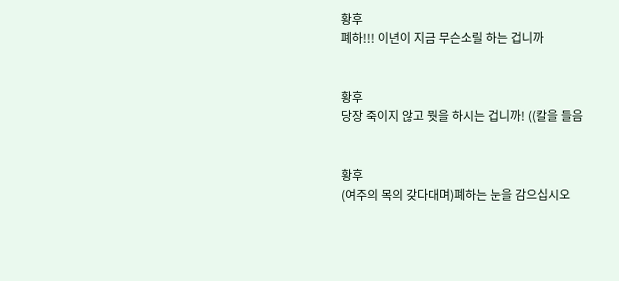황후
폐하!!! 이년이 지금 무슨소릴 하는 겁니까


황후
당장 죽이지 않고 뭣을 하시는 겁니까! ((칼을 들음


황후
(여주의 목의 갖다대며)폐하는 눈을 감으십시오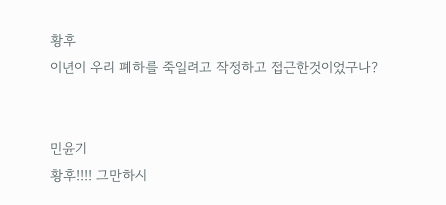황후
이년이 우리 폐하를 죽일려고 작정하고 접근한것이었구나?


민윤기
황후!!!! 그만하시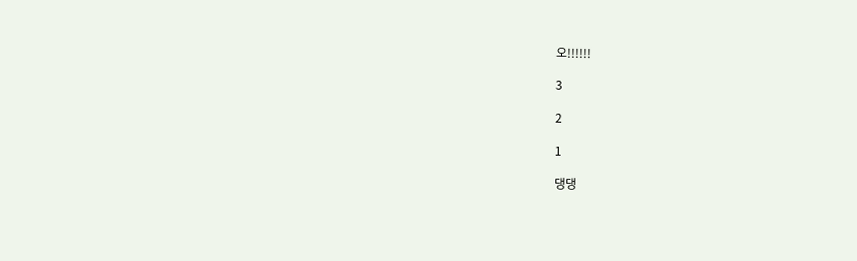오!!!!!!

3

2

1

댕댕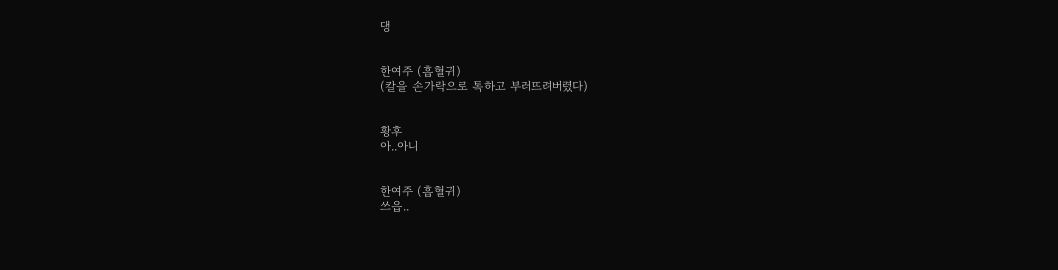댕


한여주 (흡혈귀)
(칼을 손가락으로 톡하고 부러뜨려버렸다)


황후
아..아니


한여주 (흡혈귀)
쓰읍..